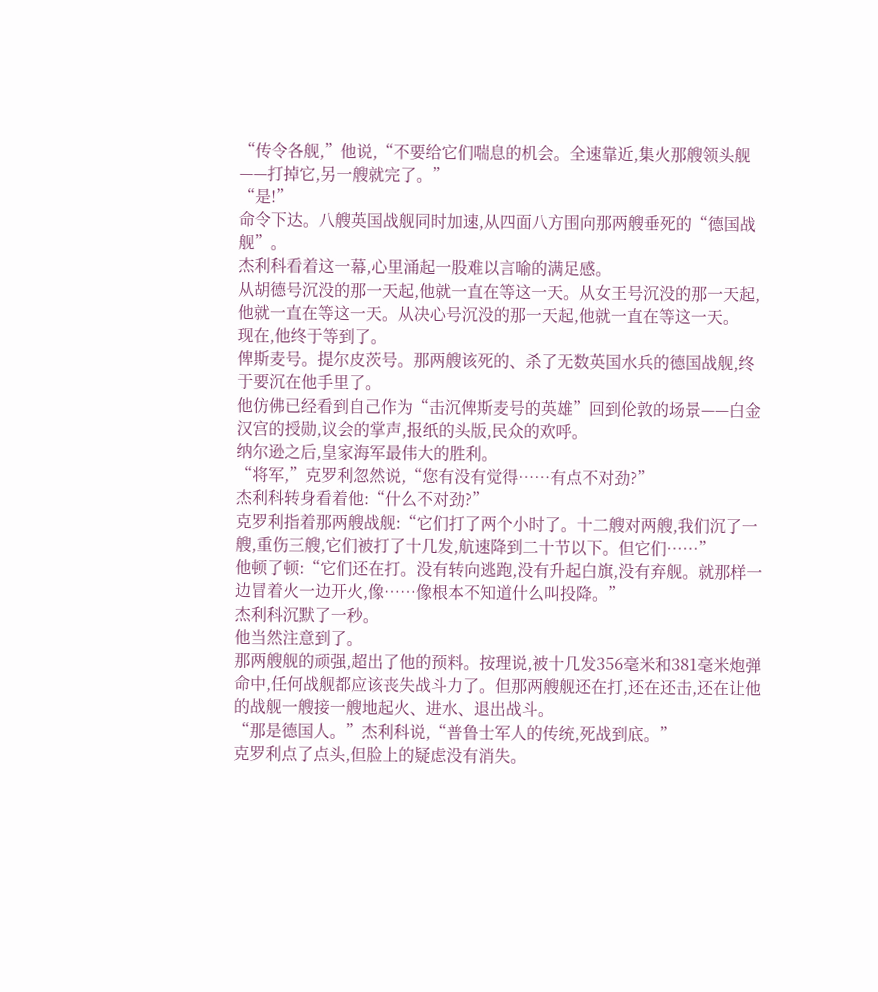“传令各舰,”他说,“不要给它们喘息的机会。全速靠近,集火那艘领头舰——打掉它,另一艘就完了。”
“是!”
命令下达。八艘英国战舰同时加速,从四面八方围向那两艘垂死的“德国战舰”。
杰利科看着这一幕,心里涌起一股难以言喻的满足感。
从胡德号沉没的那一天起,他就一直在等这一天。从女王号沉没的那一天起,他就一直在等这一天。从决心号沉没的那一天起,他就一直在等这一天。
现在,他终于等到了。
俾斯麦号。提尔皮茨号。那两艘该死的、杀了无数英国水兵的德国战舰,终于要沉在他手里了。
他仿佛已经看到自己作为“击沉俾斯麦号的英雄”回到伦敦的场景——白金汉宫的授勋,议会的掌声,报纸的头版,民众的欢呼。
纳尔逊之后,皇家海军最伟大的胜利。
“将军,”克罗利忽然说,“您有没有觉得……有点不对劲?”
杰利科转身看着他:“什么不对劲?”
克罗利指着那两艘战舰:“它们打了两个小时了。十二艘对两艘,我们沉了一艘,重伤三艘,它们被打了十几发,航速降到二十节以下。但它们……”
他顿了顿:“它们还在打。没有转向逃跑,没有升起白旗,没有弃舰。就那样一边冒着火一边开火,像……像根本不知道什么叫投降。”
杰利科沉默了一秒。
他当然注意到了。
那两艘舰的顽强,超出了他的预料。按理说,被十几发356毫米和381毫米炮弹命中,任何战舰都应该丧失战斗力了。但那两艘舰还在打,还在还击,还在让他的战舰一艘接一艘地起火、进水、退出战斗。
“那是德国人。”杰利科说,“普鲁士军人的传统,死战到底。”
克罗利点了点头,但脸上的疑虑没有消失。